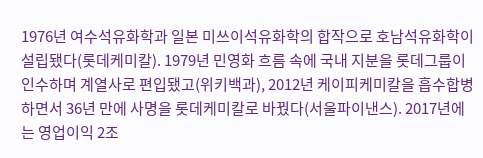1976년 여수석유화학과 일본 미쓰이석유화학의 합작으로 호남석유화학이 설립됐다(롯데케미칼). 1979년 민영화 흐름 속에 국내 지분을 롯데그룹이 인수하며 계열사로 편입됐고(위키백과), 2012년 케이피케미칼을 흡수합병하면서 36년 만에 사명을 롯데케미칼로 바꿨다(서울파이낸스). 2017년에는 영업이익 2조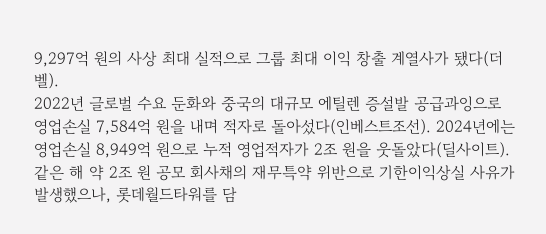9,297억 원의 사상 최대 실적으로 그룹 최대 이익 창출 계열사가 됐다(더벨).
2022년 글로벌 수요 둔화와 중국의 대규모 에틸렌 증설발 공급과잉으로 영업손실 7,584억 원을 내며 적자로 돌아섰다(인베스트조선). 2024년에는 영업손실 8,949억 원으로 누적 영업적자가 2조 원을 웃돌았다(딜사이트). 같은 해 약 2조 원 공모 회사채의 재무특약 위반으로 기한이익상실 사유가 발생했으나, 롯데월드타워를 담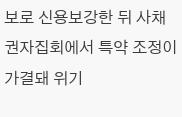보로 신용보강한 뒤 사채권자집회에서 특약 조정이 가결돼 위기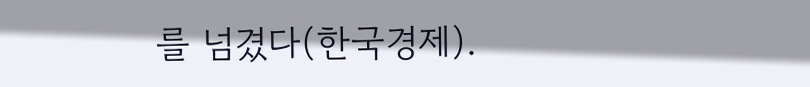를 넘겼다(한국경제).